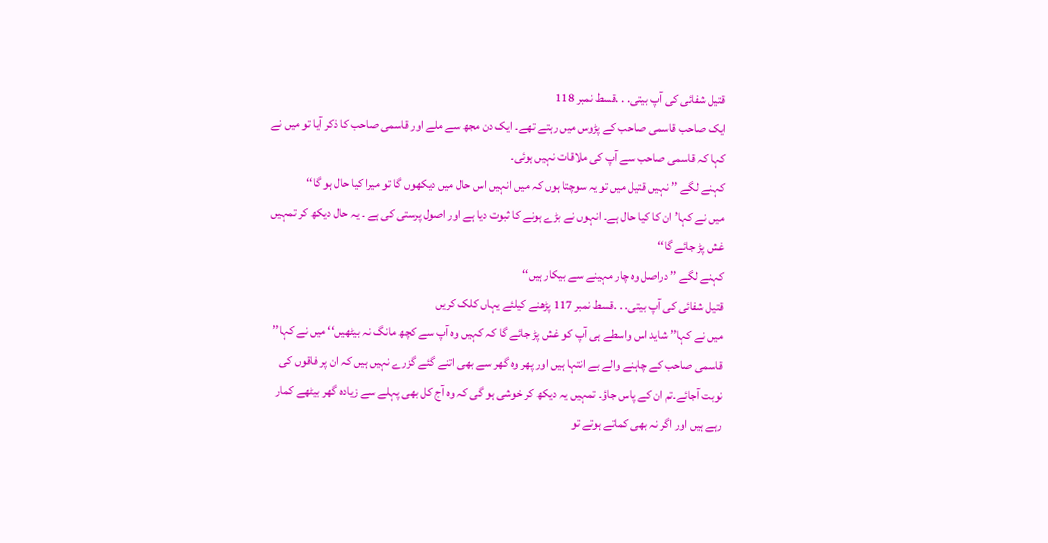قتیل شفائی کی آپ بیتی. . .قسط نمبر 118
ایک صاحب قاسمی صاحب کے پڑوس میں رہتے تھے۔ ایک دن مجھ سے ملے اور قاسمی صاحب کا ذکر آیا تو میں نے کہا کہ قاسمی صاحب سے آپ کی ملاقات نہیں ہوئی۔
کہنے لگے ’’ نہیں قتیل میں تو یہ سوچتا ہوں کہ میں انہیں اس حال میں دیکھوں گا تو میرا کیا حال ہو گا‘‘
میں نے کہا’ ان کا کیا حال ہے۔ انہوں نے بڑے ہونے کا ثبوت دیا ہے اور اصول پرستی کی ہے ۔ یہ حال دیکھ کر تمہیں غش پڑ جائے گا‘‘
کہنے لگے ’’ دراصل وہ چار مہینے سے بیکار ہیں‘‘
قتیل شفائی کی آپ بیتی. . .قسط نمبر 117 پڑھنے کیلئے یہاں کلک کریں
میں نے کہا’’ شاید اس واسطے ہی آپ کو غش پڑ جائے گا کہ کہیں وہ آپ سے کچھ مانگ نہ بیٹھیں‘‘ میں نے کہا’’ قاسمی صاحب کے چاہنے والے بے انتہا ہیں اور پھر وہ گھر سے بھی اتنے گئے گزرے نہیں ہیں کہ ان پر فاقوں کی نوبت آجائے۔تم ان کے پاس جاؤ۔ تمہیں یہ دیکھ کر خوشی ہو گی کہ وہ آج کل بھی پہلے سے زیادہ گھر بیٹھے کمار رہے ہیں اور اگر نہ بھی کماتے ہوتے تو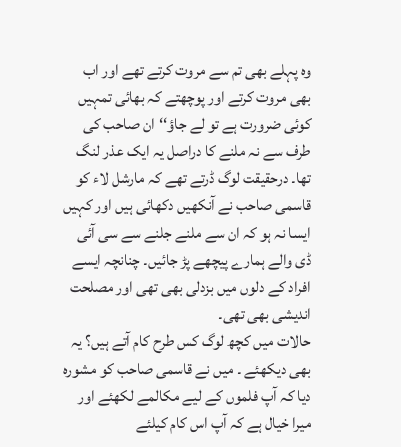وہ پہلے بھی تم سے مروت کرتے تھے اور اب بھی مروت کرتے اور پوچھتے کہ بھائی تمہیں کوئی ضرورت ہے تو لے جاؤ‘‘ان صاحب کی طرف سے نہ ملنے کا دراصل یہ ایک عذر لنگ تھا۔ درحقیقت لوگ ڈرتے تھے کہ مارشل لاء کو قاسمی صاحب نے آنکھیں دکھائی ہیں اور کہیں ایسا نہ ہو کہ ان سے ملنے جلنے سے سی آئی ڈی والے ہمارے پیچھے پڑ جائیں۔ چنانچہ ایسے افراد کے دلوں میں بزدلی بھی تھی اور مصلحت اندیشی بھی تھی۔
حالات میں کچھ لوگ کس طرح کام آتے ہیں؟ یہ بھی دیکھئے ۔ میں نے قاسمی صاحب کو مشورہ دیا کہ آپ فلموں کے لیے مکالمے لکھئے اور میرا خیال ہے کہ آپ اس کام کیلئے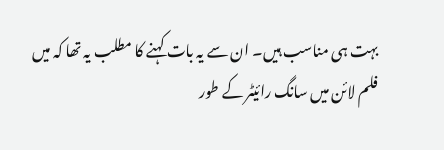بہت ہی مناسب ہیں۔ ان سے یہ بات کہنے کا مطلب یہ تھا کہ میں فلم لائن میں سانگ رائیٹر کے طور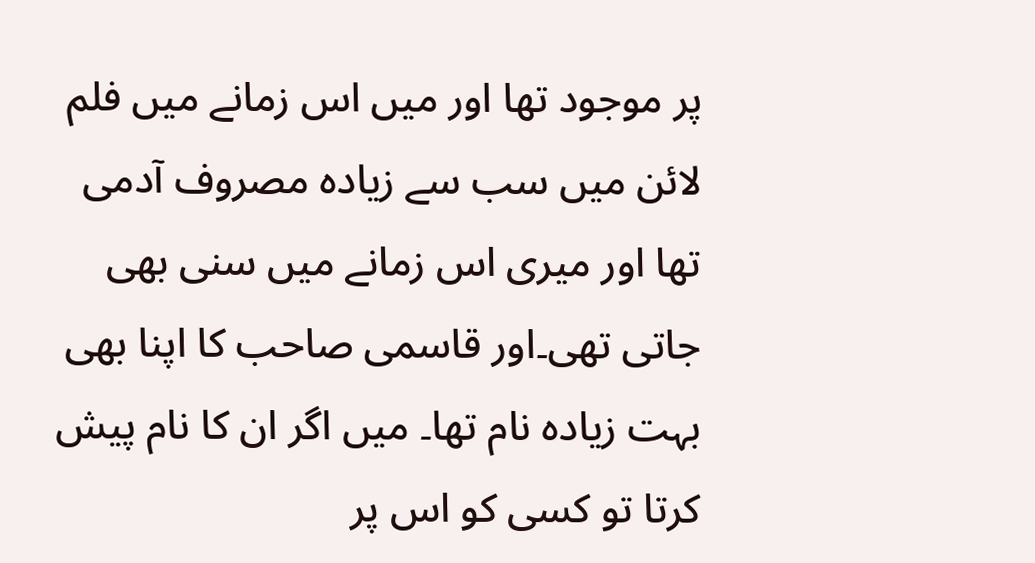پر موجود تھا اور میں اس زمانے میں فلم لائن میں سب سے زیادہ مصروف آدمی تھا اور میری اس زمانے میں سنی بھی جاتی تھی۔اور قاسمی صاحب کا اپنا بھی بہت زیادہ نام تھا۔ میں اگر ان کا نام پیش کرتا تو کسی کو اس پر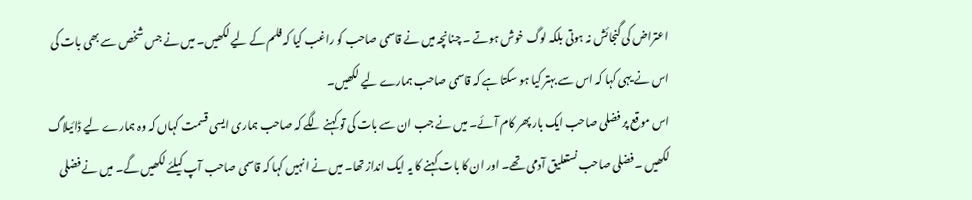اعتراض کی گنجائش نہ ہوتی بلکہ لوگ خوش ہوتے ۔ چنانچہ میں نے قاسمی صاحب کو راغب کیا کہ فلم کے لیے لکھیں۔ میں نے جس شخص سے بھی بات کی اس نے یہی کہا کہ اس سے بہتر کیا ہو سکتا ہے کہ قاسمی صاحب ہمارے لیے لکھیں۔
اس موقع پر فضلی صاحب ایک بار پھر کام آئے۔ میں نے جب ان سے بات کی تو کہنے لگے کہ صاحب ہماری ایسی قسمت کہاں کہ وہ ہمارے لیے ڈائیلاگ لکھیں ۔ فضلی صاحب نستعلیق آدمی تھے۔ اور ان کا بات کہنے کا یہ ایک انداز تھا۔ میں نے انہیں کہا کہ قاسمی صاحب آپ کیلئے لکھیں گے۔ میں نے فضلی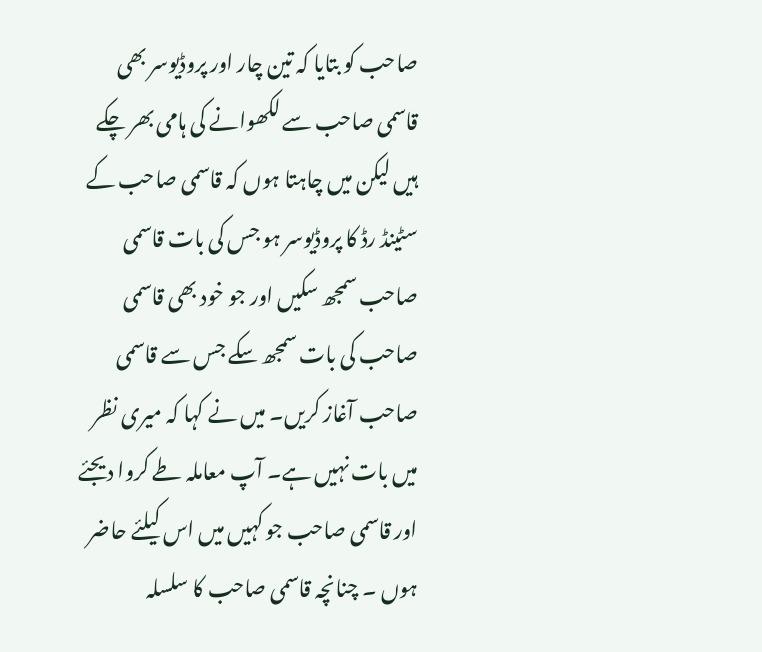صاحب کو بتایا کہ تین چار اور پروڈیوسر بھی قاسمی صاحب سے لکھوانے کی ہامی بھر چکے ہیں لیکن میں چاہتا ہوں کہ قاسمی صاحب کے سٹینڈ رڈ کا پروڈیوسر ہو جس کی بات قاسمی صاحب سمجھ سکیں اور جو خود بھی قاسمی صاحب کی بات سمجھ سکے جس سے قاسمی صاحب آغاز کریں۔ میں نے کہا کہ میری نظر میں بات نہیں ہے۔ آپ معاملہ طے کروا دیجئے اور قاسمی صاحب جو کہیں میں اس کیلئے حاضر ہوں ۔ چنانچہ قاسمی صاحب کا سلسلہ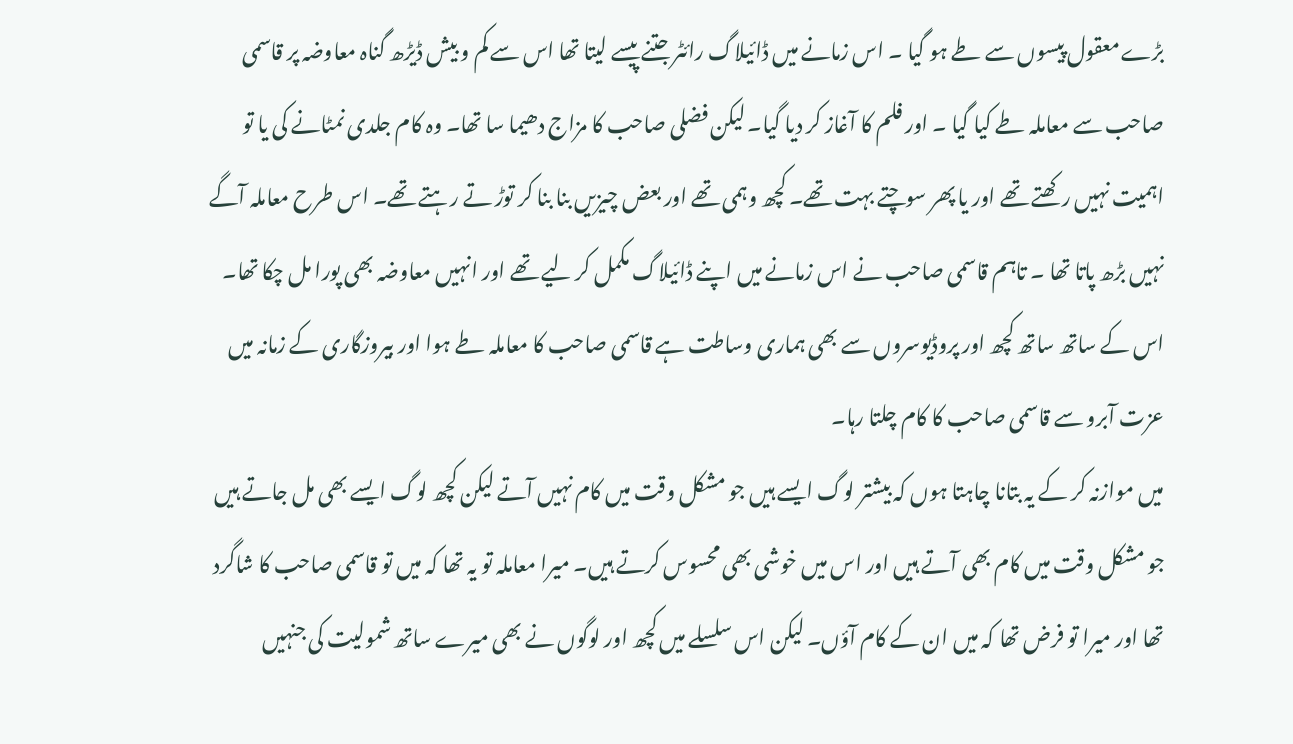بڑے معقول پیسوں سے طے ہو گیا ۔ اس زمانے میں ڈائیلاگ رائٹر جتنے پیسے لیتا تھا اس سے کم و بیش ڈیڑھ گناہ معاوضہ پر قاسمی صاحب سے معاملہ طے کیا گیا ۔ اور فلم کا آغاز کر دیا گیا۔ لیکن فضلی صاحب کا مزاج دھیما سا تھا۔ وہ کام جلدی نمٹانے کی یا تو اہمیت نہیں رکھتے تھے اور یا پھر سوچتے بہت تھے۔ کچھ وہمی تھے اور بعض چیزیں بنا بنا کر توڑ تے رہتے تھے۔ اس طرح معاملہ آگے نہیں بڑھ پاتا تھا ۔ تاہم قاسمی صاحب نے اس زمانے میں اپنے ڈائیلاگ مکمل کر لیے تھے اور انہیں معاوضہ بھی پورا مل چکا تھا۔
اس کے ساتھ ساتھ کچھ اور پروڈیوسروں سے بھی ہماری وساطت ہے قاسمی صاحب کا معاملہ طے ہوا اور بیروزگاری کے زمانہ میں عزت آبرو سے قاسمی صاحب کا کام چلتا رہا۔
میں موازنہ کر کے یہ بتانا چاہتا ہوں کہ بیشتر لوگ ایسے ہیں جو مشکل وقت میں کام نہیں آتے لیکن کچھ لوگ ایسے بھی مل جاتے ہیں جو مشکل وقت میں کام بھی آتے ہیں اور اس میں خوشی بھی محسوس کرتے ہیں۔ میرا معاملہ تو یہ تھا کہ میں تو قاسمی صاحب کا شاگرد تھا اور میرا تو فرض تھا کہ میں ان کے کام آؤں۔ لیکن اس سلسلے میں کچھ اور لوگوں نے بھی میرے ساتھ شمولیت کی جنہیں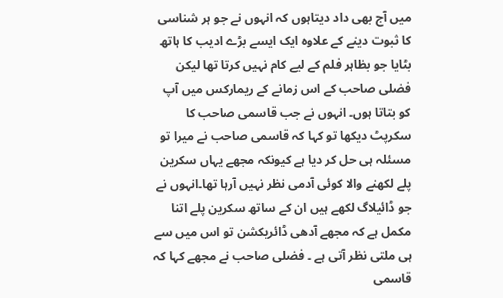میں آج بھی داد دیتاہوں کہ انہوں نے جو ہر شناسی کا ثبوت دینے کے علاوہ ایک ایسے بڑے ادیب کا ہاتھ بٹایا جو بظاہر فلم کے لیے کام نہیں کرتا تھا لیکن فضلی صاحب کے اس زمانے کے ریمارکس میں آپ کو بتاتا ہوں۔ انہوں نے جب قاسمی صاحب کا سکرپٹ دیکھا تو کہا کہ قاسمی صاحب نے میرا تو مسئلہ ہی حل کر دیا ہے کیونکہ مجھے یہاں سکرین پلے لکھنے والا کوئی آدمی نظر نہیں آرہا تھا۔انہوں نے جو ڈائیلاگ لکھے ہیں ان کے ساتھ سکرین پلے اتنا مکمل ہے کہ مجھے آدھی ڈائریکشن تو اس میں سے ہی ملتی نظر آتی ہے ۔ فضلی صاحب نے مجھے کہا کہ قاسمی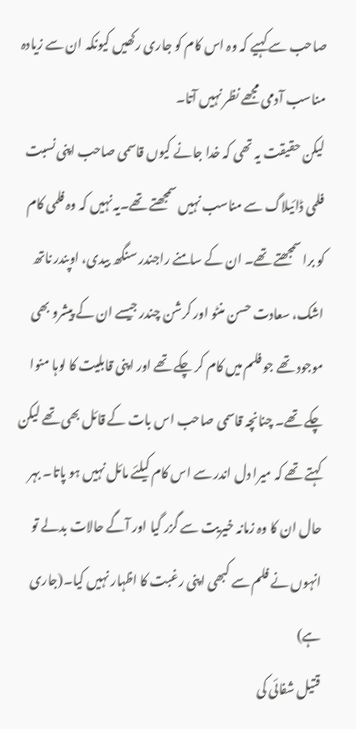صاحب سے کہیے کہ وہ اس کام کو جاری رکھیں کیونکہ ان سے زیادہ مناسب آدمی مجھے نظر نہیں آتا۔
لیکن حقیقت یہ تھی کہ خدا جانے کیوں قاسمی صاحب اپنی نسبت فلمی ڈائیلاگ سے مناسب نہیں سمجھتے تھے۔یہ نہیں کہ وہ فلمی کام کو برا سمجھتے تھے۔ ان کے سامنے راجندر سنگھ بیدی، اوپندر ناتھ اشک، سعادت حسن منٹو اور کرشن چندر جیسے ان کے پیشرو بھی موجود تھے جو فلم میں کام کر چکے تھے اور اپنی قابلیت کا لوہا منوا چکے تھے۔ چنانچہ قاسمی صاحب اس بات کے قائل بھی تھے لیکن کہتے تھے کہ میرا دل اندر سے اس کام کیلئے مائل نہیں ہو پاتا۔ بہر حال ان کا وہ زمانہ خیریت سے گزر گیا اور آگے حالات بدلے تو انہوں نے فلم سے کبھی اپنی رغبت کا اظہار نہیں کیا۔(جاری ہے)
قتیل شفائی کی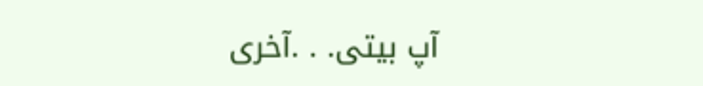آپ بیتی. . .آخری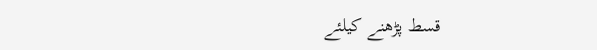قسط پڑھنے کیلئے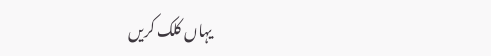یہاں کلک کریں